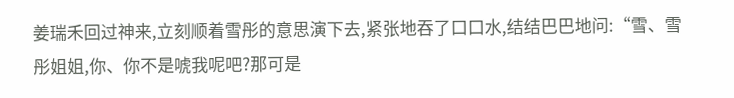姜瑞禾回过神来,立刻顺着雪彤的意思演下去,紧张地吞了口口水,结结巴巴地问:“雪、雪彤姐姐,你、你不是唬我呢吧?那可是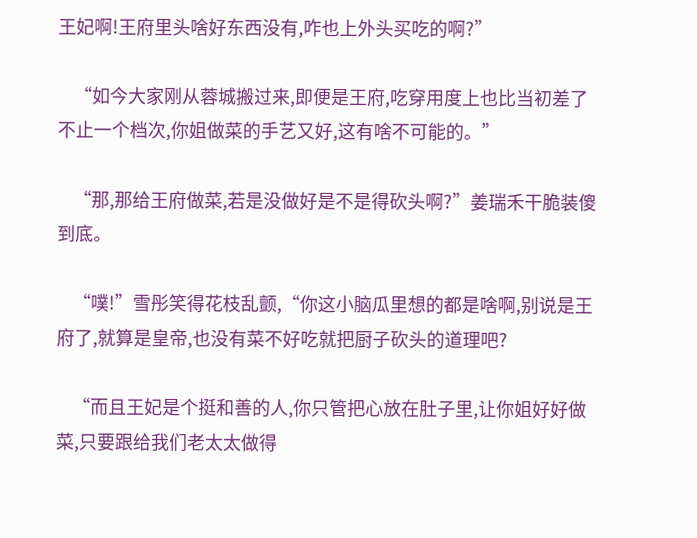王妃啊!王府里头啥好东西没有,咋也上外头买吃的啊?”

    “如今大家刚从蓉城搬过来,即便是王府,吃穿用度上也比当初差了不止一个档次,你姐做菜的手艺又好,这有啥不可能的。”

    “那,那给王府做菜,若是没做好是不是得砍头啊?”姜瑞禾干脆装傻到底。

    “噗!”雪彤笑得花枝乱颤,“你这小脑瓜里想的都是啥啊,别说是王府了,就算是皇帝,也没有菜不好吃就把厨子砍头的道理吧?

    “而且王妃是个挺和善的人,你只管把心放在肚子里,让你姐好好做菜,只要跟给我们老太太做得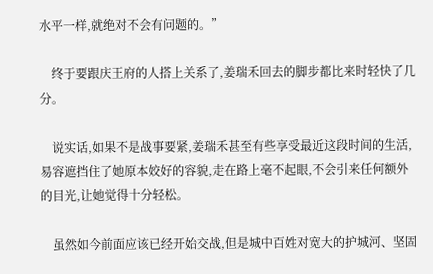水平一样,就绝对不会有问题的。”

    终于要跟庆王府的人搭上关系了,姜瑞禾回去的脚步都比来时轻快了几分。

    说实话,如果不是战事要紧,姜瑞禾甚至有些享受最近这段时间的生活,易容遮挡住了她原本姣好的容貌,走在路上毫不起眼,不会引来任何额外的目光,让她觉得十分轻松。

    虽然如今前面应该已经开始交战,但是城中百姓对宽大的护城河、坚固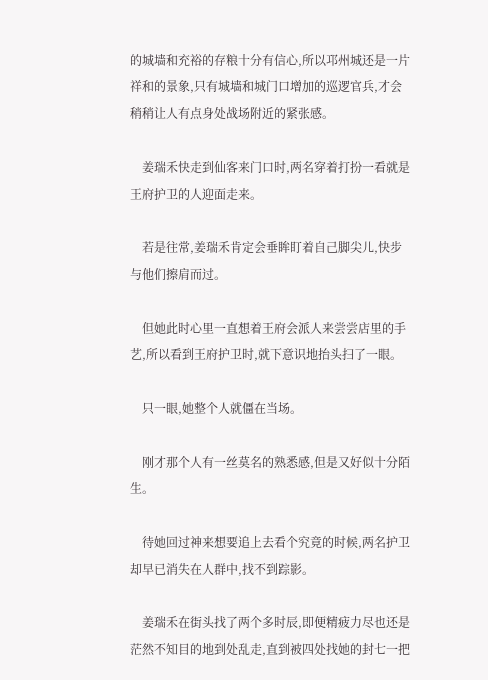的城墙和充裕的存粮十分有信心,所以邛州城还是一片祥和的景象,只有城墙和城门口增加的巡逻官兵,才会稍稍让人有点身处战场附近的紧张感。

    姜瑞禾快走到仙客来门口时,两名穿着打扮一看就是王府护卫的人迎面走来。

    若是往常,姜瑞禾肯定会垂眸盯着自己脚尖儿,快步与他们擦肩而过。

    但她此时心里一直想着王府会派人来尝尝店里的手艺,所以看到王府护卫时,就下意识地抬头扫了一眼。

    只一眼,她整个人就僵在当场。

    刚才那个人有一丝莫名的熟悉感,但是又好似十分陌生。

    待她回过神来想要追上去看个究竟的时候,两名护卫却早已消失在人群中,找不到踪影。

    姜瑞禾在街头找了两个多时辰,即便精疲力尽也还是茫然不知目的地到处乱走,直到被四处找她的封七一把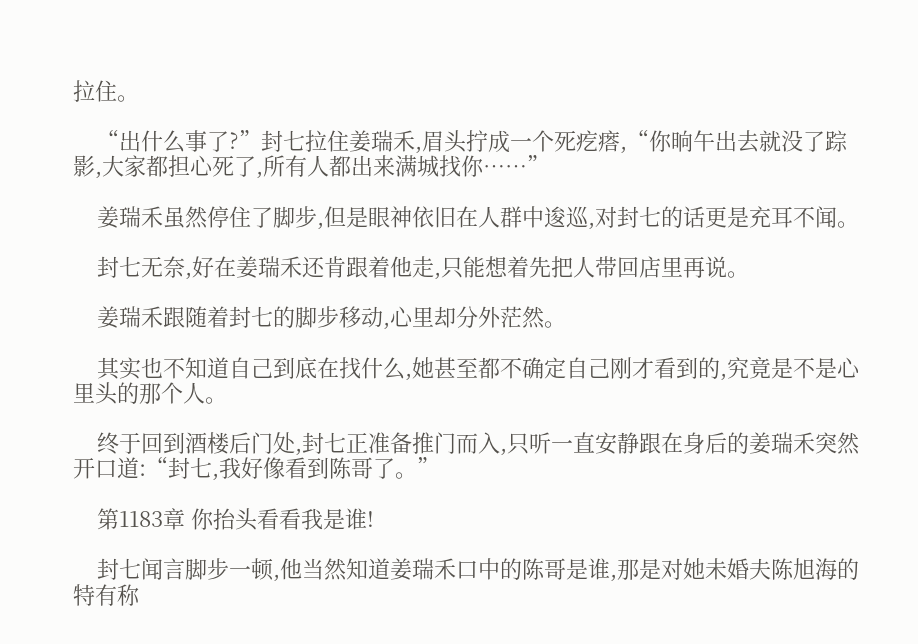拉住。

    “出什么事了?”封七拉住姜瑞禾,眉头拧成一个死疙瘩,“你晌午出去就没了踪影,大家都担心死了,所有人都出来满城找你……”

    姜瑞禾虽然停住了脚步,但是眼神依旧在人群中逡巡,对封七的话更是充耳不闻。

    封七无奈,好在姜瑞禾还肯跟着他走,只能想着先把人带回店里再说。

    姜瑞禾跟随着封七的脚步移动,心里却分外茫然。

    其实也不知道自己到底在找什么,她甚至都不确定自己刚才看到的,究竟是不是心里头的那个人。

    终于回到酒楼后门处,封七正准备推门而入,只听一直安静跟在身后的姜瑞禾突然开口道:“封七,我好像看到陈哥了。”

    第1183章 你抬头看看我是谁!

    封七闻言脚步一顿,他当然知道姜瑞禾口中的陈哥是谁,那是对她未婚夫陈旭海的特有称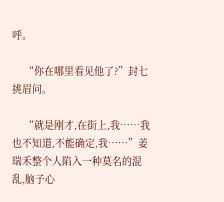呼。

    “你在哪里看见他了?”封七挑眉问。

    “就是刚才,在街上,我……我也不知道,不能确定,我……”姜瑞禾整个人陷入一种莫名的混乱,脑子心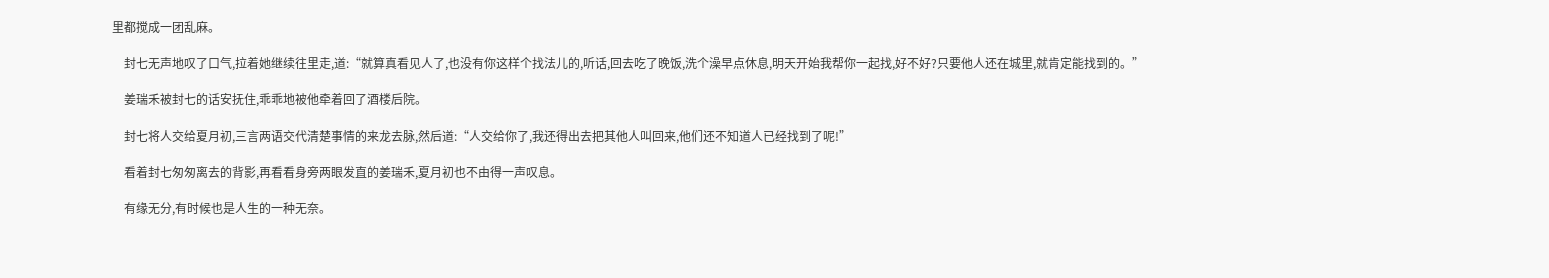里都搅成一团乱麻。

    封七无声地叹了口气,拉着她继续往里走,道:“就算真看见人了,也没有你这样个找法儿的,听话,回去吃了晚饭,洗个澡早点休息,明天开始我帮你一起找,好不好?只要他人还在城里,就肯定能找到的。”

    姜瑞禾被封七的话安抚住,乖乖地被他牵着回了酒楼后院。

    封七将人交给夏月初,三言两语交代清楚事情的来龙去脉,然后道:“人交给你了,我还得出去把其他人叫回来,他们还不知道人已经找到了呢!”

    看着封七匆匆离去的背影,再看看身旁两眼发直的姜瑞禾,夏月初也不由得一声叹息。

    有缘无分,有时候也是人生的一种无奈。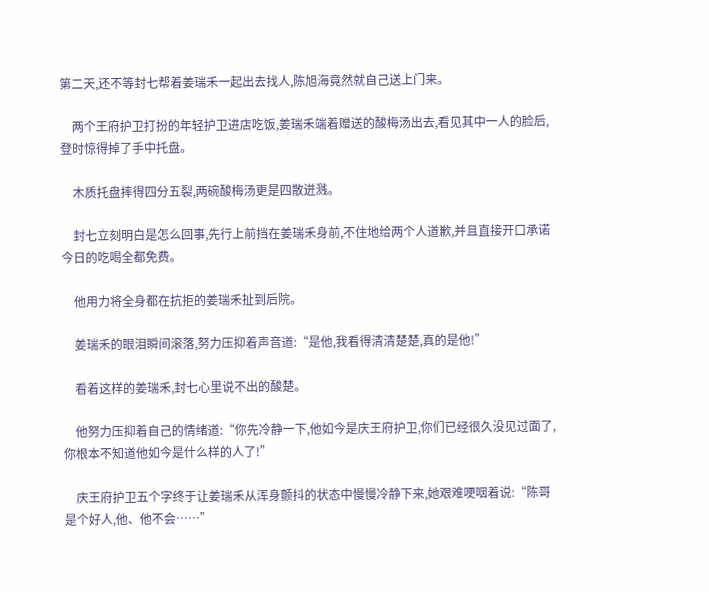第二天,还不等封七帮着姜瑞禾一起出去找人,陈旭海竟然就自己送上门来。

    两个王府护卫打扮的年轻护卫进店吃饭,姜瑞禾端着赠送的酸梅汤出去,看见其中一人的脸后,登时惊得掉了手中托盘。

    木质托盘摔得四分五裂,两碗酸梅汤更是四散迸溅。

    封七立刻明白是怎么回事,先行上前挡在姜瑞禾身前,不住地给两个人道歉,并且直接开口承诺今日的吃喝全都免费。

    他用力将全身都在抗拒的姜瑞禾扯到后院。

    姜瑞禾的眼泪瞬间滚落,努力压抑着声音道:“是他,我看得清清楚楚,真的是他!”

    看着这样的姜瑞禾,封七心里说不出的酸楚。

    他努力压抑着自己的情绪道:“你先冷静一下,他如今是庆王府护卫,你们已经很久没见过面了,你根本不知道他如今是什么样的人了!”

    庆王府护卫五个字终于让姜瑞禾从浑身颤抖的状态中慢慢冷静下来,她艰难哽咽着说:“陈哥是个好人,他、他不会……”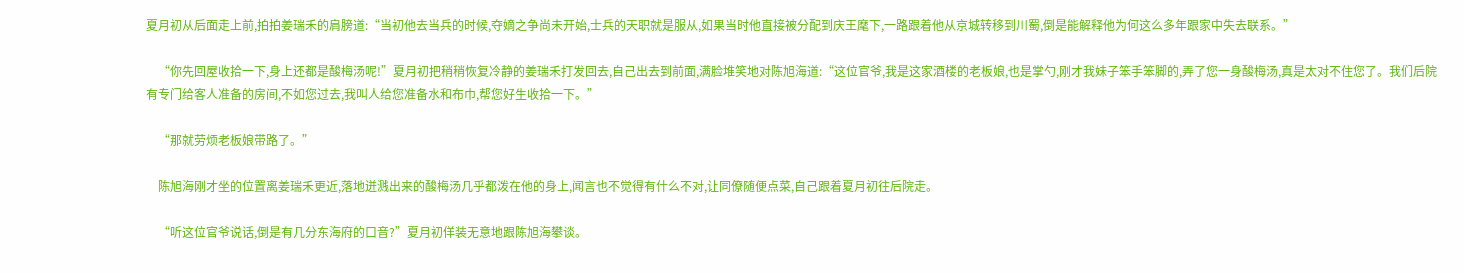夏月初从后面走上前,拍拍姜瑞禾的肩膀道:“当初他去当兵的时候,夺嫡之争尚未开始,士兵的天职就是服从,如果当时他直接被分配到庆王麾下,一路跟着他从京城转移到川蜀,倒是能解释他为何这么多年跟家中失去联系。”

    “你先回屋收拾一下,身上还都是酸梅汤呢!”夏月初把稍稍恢复冷静的姜瑞禾打发回去,自己出去到前面,满脸堆笑地对陈旭海道:“这位官爷,我是这家酒楼的老板娘,也是掌勺,刚才我妹子笨手笨脚的,弄了您一身酸梅汤,真是太对不住您了。我们后院有专门给客人准备的房间,不如您过去,我叫人给您准备水和布巾,帮您好生收拾一下。”

    “那就劳烦老板娘带路了。”

    陈旭海刚才坐的位置离姜瑞禾更近,落地迸溅出来的酸梅汤几乎都泼在他的身上,闻言也不觉得有什么不对,让同僚随便点菜,自己跟着夏月初往后院走。

    “听这位官爷说话,倒是有几分东海府的口音?”夏月初佯装无意地跟陈旭海攀谈。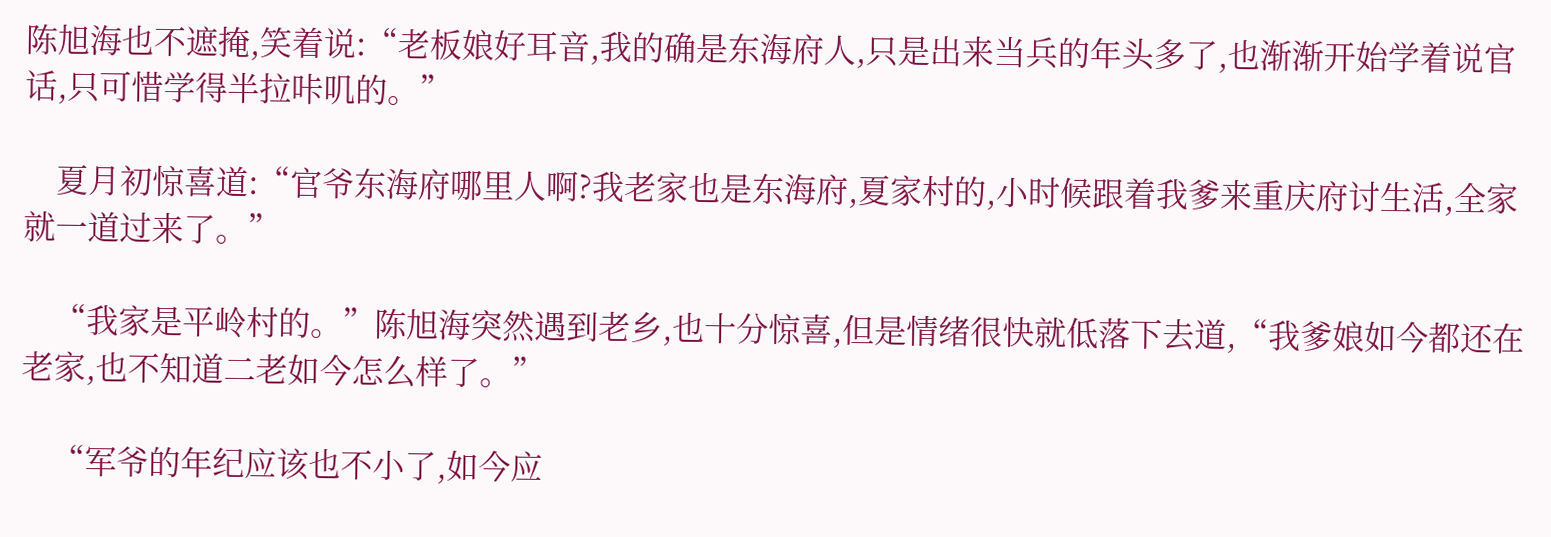陈旭海也不遮掩,笑着说:“老板娘好耳音,我的确是东海府人,只是出来当兵的年头多了,也渐渐开始学着说官话,只可惜学得半拉咔叽的。”

    夏月初惊喜道:“官爷东海府哪里人啊?我老家也是东海府,夏家村的,小时候跟着我爹来重庆府讨生活,全家就一道过来了。”

    “我家是平岭村的。”陈旭海突然遇到老乡,也十分惊喜,但是情绪很快就低落下去道,“我爹娘如今都还在老家,也不知道二老如今怎么样了。”

    “军爷的年纪应该也不小了,如今应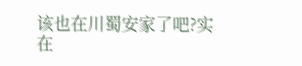该也在川蜀安家了吧?实在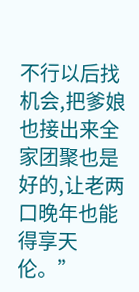不行以后找机会,把爹娘也接出来全家团聚也是好的,让老两口晚年也能得享天伦。”